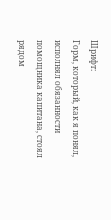Шрифт:
Горм, который, как я понял, исполнял обязанности помощника капитана, стоял рядом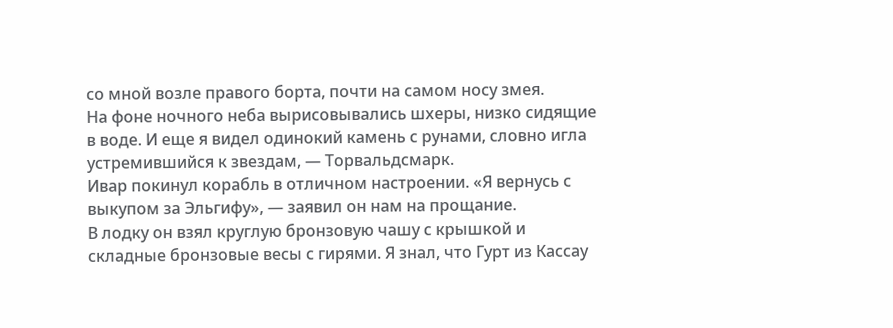со мной возле правого борта, почти на самом носу змея.
На фоне ночного неба вырисовывались шхеры, низко сидящие в воде. И еще я видел одинокий камень с рунами, словно игла устремившийся к звездам, — Торвальдсмарк.
Ивар покинул корабль в отличном настроении. «Я вернусь с выкупом за Эльгифу», — заявил он нам на прощание.
В лодку он взял круглую бронзовую чашу с крышкой и складные бронзовые весы с гирями. Я знал, что Гурт из Кассау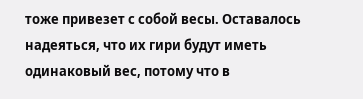тоже привезет с собой весы. Оставалось надеяться, что их гири будут иметь одинаковый вес, потому что в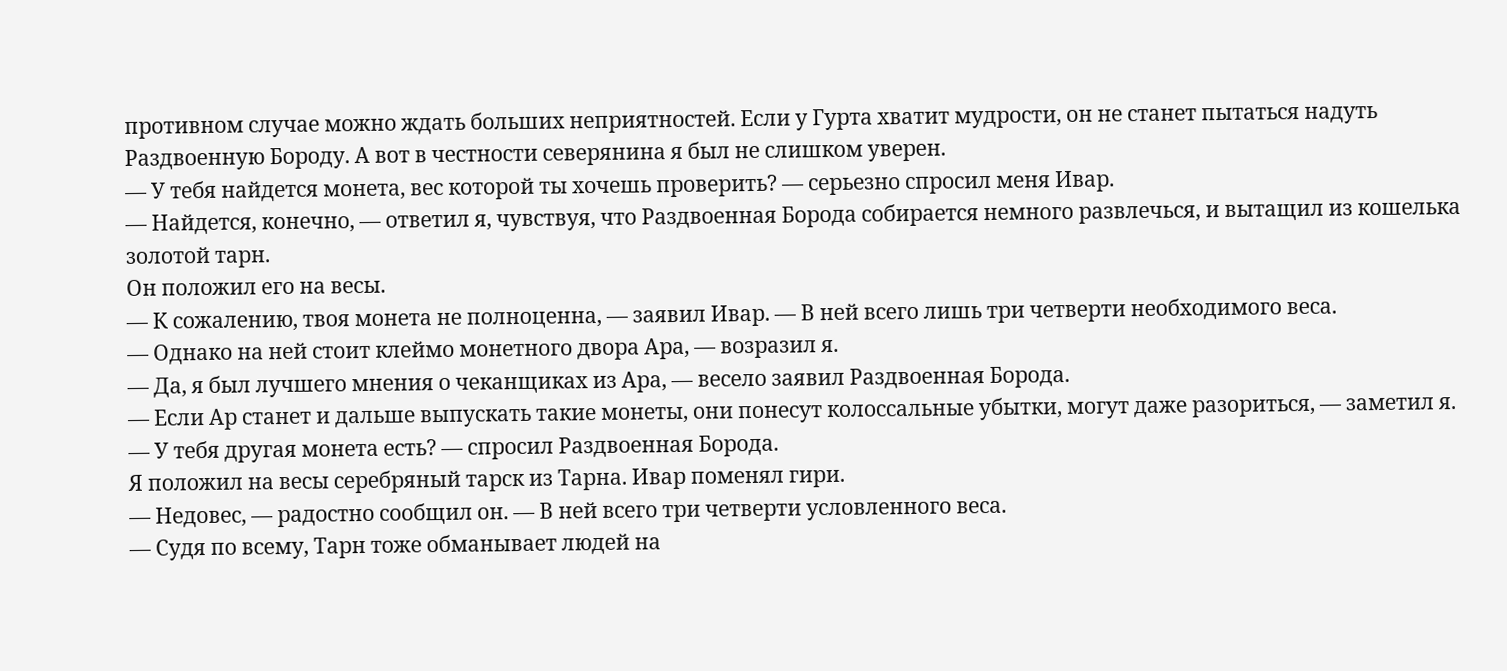противном случае можно ждать больших неприятностей. Если у Гурта хватит мудрости, он не станет пытаться надуть Раздвоенную Бороду. А вот в честности северянина я был не слишком уверен.
— У тебя найдется монета, вес которой ты хочешь проверить? — серьезно спросил меня Ивар.
— Найдется, конечно, — ответил я, чувствуя, что Раздвоенная Борода собирается немного развлечься, и вытащил из кошелька золотой тарн.
Он положил его на весы.
— К сожалению, твоя монета не полноценна, — заявил Ивар. — В ней всего лишь три четверти необходимого веса.
— Однако на ней стоит клеймо монетного двора Ара, — возразил я.
— Да, я был лучшего мнения о чеканщиках из Ара, — весело заявил Раздвоенная Борода.
— Если Ар станет и дальше выпускать такие монеты, они понесут колоссальные убытки, могут даже разориться, — заметил я.
— У тебя другая монета есть? — спросил Раздвоенная Борода.
Я положил на весы серебряный тарск из Тарна. Ивар поменял гири.
— Недовес, — радостно сообщил он. — В ней всего три четверти условленного веса.
— Судя по всему, Тарн тоже обманывает людей на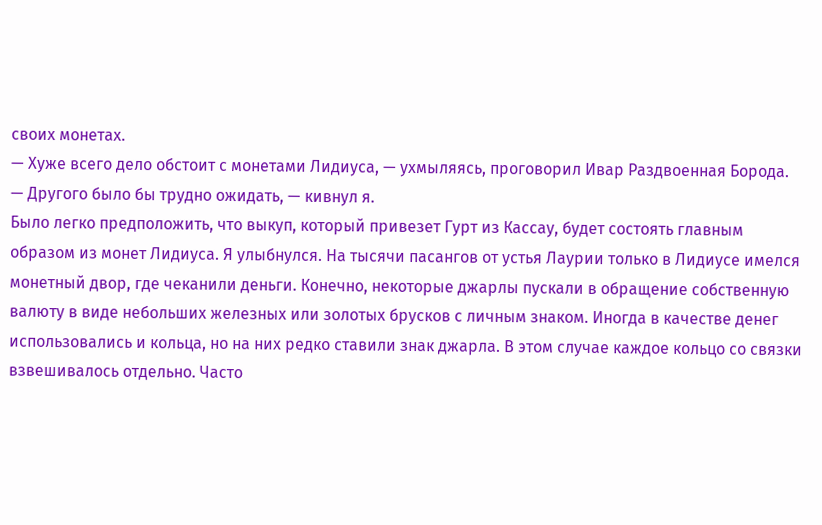своих монетах.
— Хуже всего дело обстоит с монетами Лидиуса, — ухмыляясь, проговорил Ивар Раздвоенная Борода.
— Другого было бы трудно ожидать, — кивнул я.
Было легко предположить, что выкуп, который привезет Гурт из Кассау, будет состоять главным образом из монет Лидиуса. Я улыбнулся. На тысячи пасангов от устья Лаурии только в Лидиусе имелся монетный двор, где чеканили деньги. Конечно, некоторые джарлы пускали в обращение собственную валюту в виде небольших железных или золотых брусков с личным знаком. Иногда в качестве денег использовались и кольца, но на них редко ставили знак джарла. В этом случае каждое кольцо со связки взвешивалось отдельно. Часто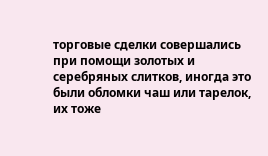торговые сделки совершались при помощи золотых и серебряных слитков, иногда это были обломки чаш или тарелок, их тоже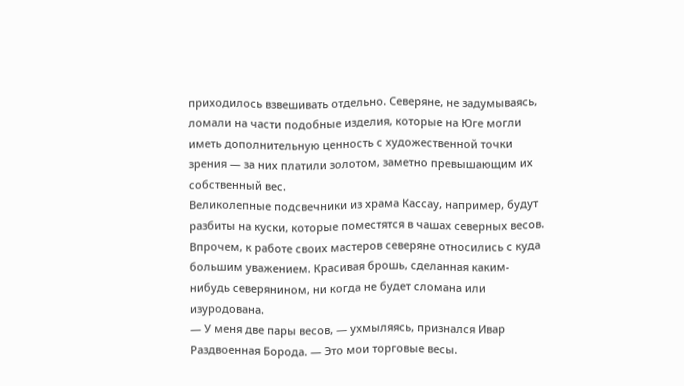приходилось взвешивать отдельно. Северяне, не задумываясь, ломали на части подобные изделия, которые на Юге могли иметь дополнительную ценность с художественной точки зрения — за них платили золотом, заметно превышающим их собственный вес.
Великолепные подсвечники из храма Кассау, например, будут разбиты на куски, которые поместятся в чашах северных весов. Впрочем, к работе своих мастеров северяне относились с куда большим уважением. Красивая брошь, сделанная каким-нибудь северянином, ни когда не будет сломана или изуродована.
— У меня две пары весов, — ухмыляясь, признался Ивар Раздвоенная Борода. — Это мои торговые весы.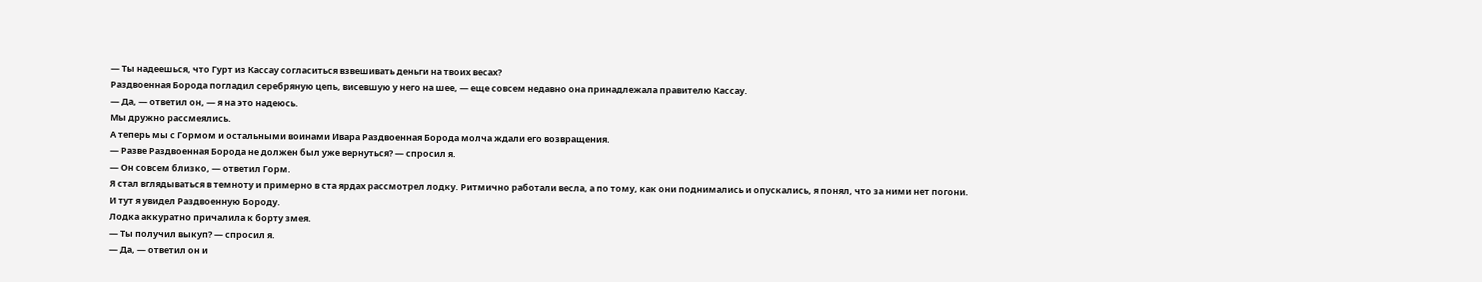— Ты надеешься, что Гурт из Кассау согласиться взвешивать деньги на твоих весах?
Раздвоенная Борода погладил серебряную цепь, висевшую у него на шее, — еще совсем недавно она принадлежала правителю Кассау.
— Да, — ответил он, — я на это надеюсь.
Мы дружно рассмеялись.
А теперь мы с Гормом и остальными воинами Ивара Раздвоенная Борода молча ждали его возвращения.
— Разве Раздвоенная Борода не должен был уже вернуться? — спросил я.
— Он совсем близко, — ответил Горм.
Я стал вглядываться в темноту и примерно в ста ярдах рассмотрел лодку. Ритмично работали весла, а по тому, как они поднимались и опускались, я понял, что за ними нет погони.
И тут я увидел Раздвоенную Бороду.
Лодка аккуратно причалила к борту змея.
— Ты получил выкуп? — спросил я.
— Да, — ответил он и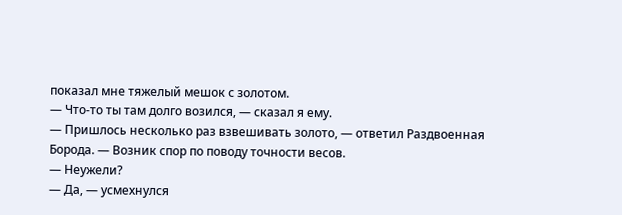показал мне тяжелый мешок с золотом.
— Что-то ты там долго возился, — сказал я ему.
— Пришлось несколько раз взвешивать золото, — ответил Раздвоенная Борода. — Возник спор по поводу точности весов.
— Неужели?
— Да, — усмехнулся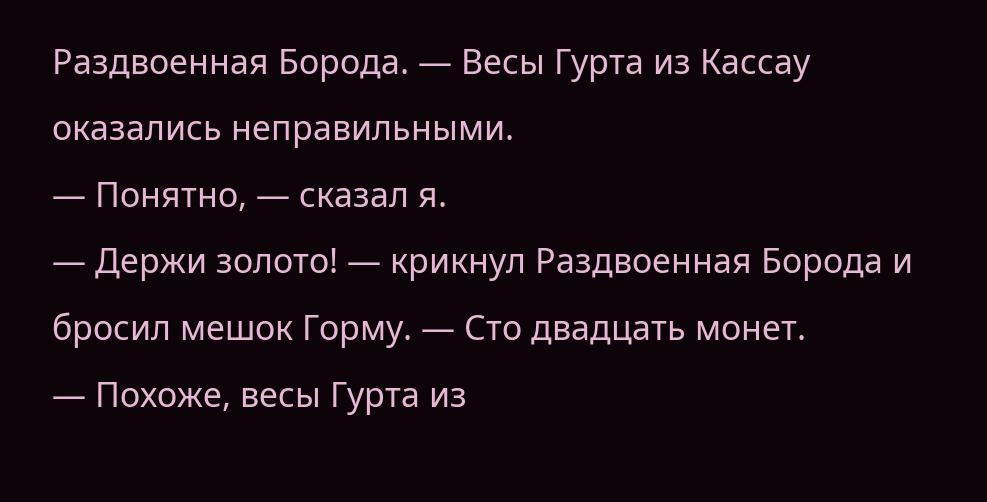Раздвоенная Борода. — Весы Гурта из Кассау оказались неправильными.
— Понятно, — сказал я.
— Держи золото! — крикнул Раздвоенная Борода и бросил мешок Горму. — Сто двадцать монет.
— Похоже, весы Гурта из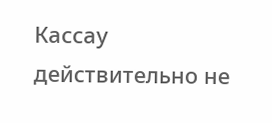Кассау действительно не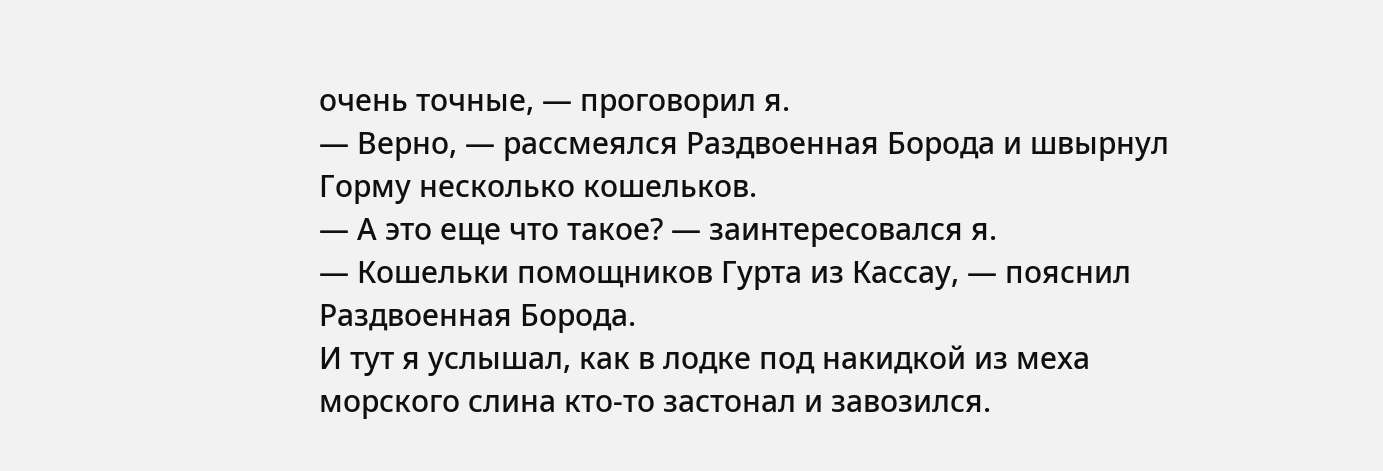очень точные, — проговорил я.
— Верно, — рассмеялся Раздвоенная Борода и швырнул Горму несколько кошельков.
— А это еще что такое? — заинтересовался я.
— Кошельки помощников Гурта из Кассау, — пояснил Раздвоенная Борода.
И тут я услышал, как в лодке под накидкой из меха морского слина кто-то застонал и завозился.